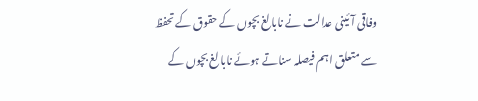وفاقی آئینی عدالت نے نابالغ بچوں کے حقوق کے تحفظ سے متعلق اہم فیصلہ سناتے ہوئے نابالغ بچوں کے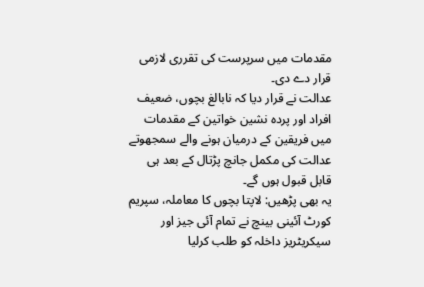مقدمات میں سرپرست کی تقرری لازمی قرار دے دی۔
عدالت نے قرار دیا کہ نابالغ بچوں، ضعیف افراد اور پردہ نشین خواتین کے مقدمات میں فریقین کے درمیان ہونے والے سمجھوتے عدالت کی مکمل جانچ پڑتال کے بعد ہی قابل قبول ہوں گے۔
یہ بھی پڑھیں: لاپتا بچوں کا معاملہ، سپریم کورٹ آئینی بینچ نے تمام آئی جیز اور سیکریٹریز داخلہ کو طلب کرلیا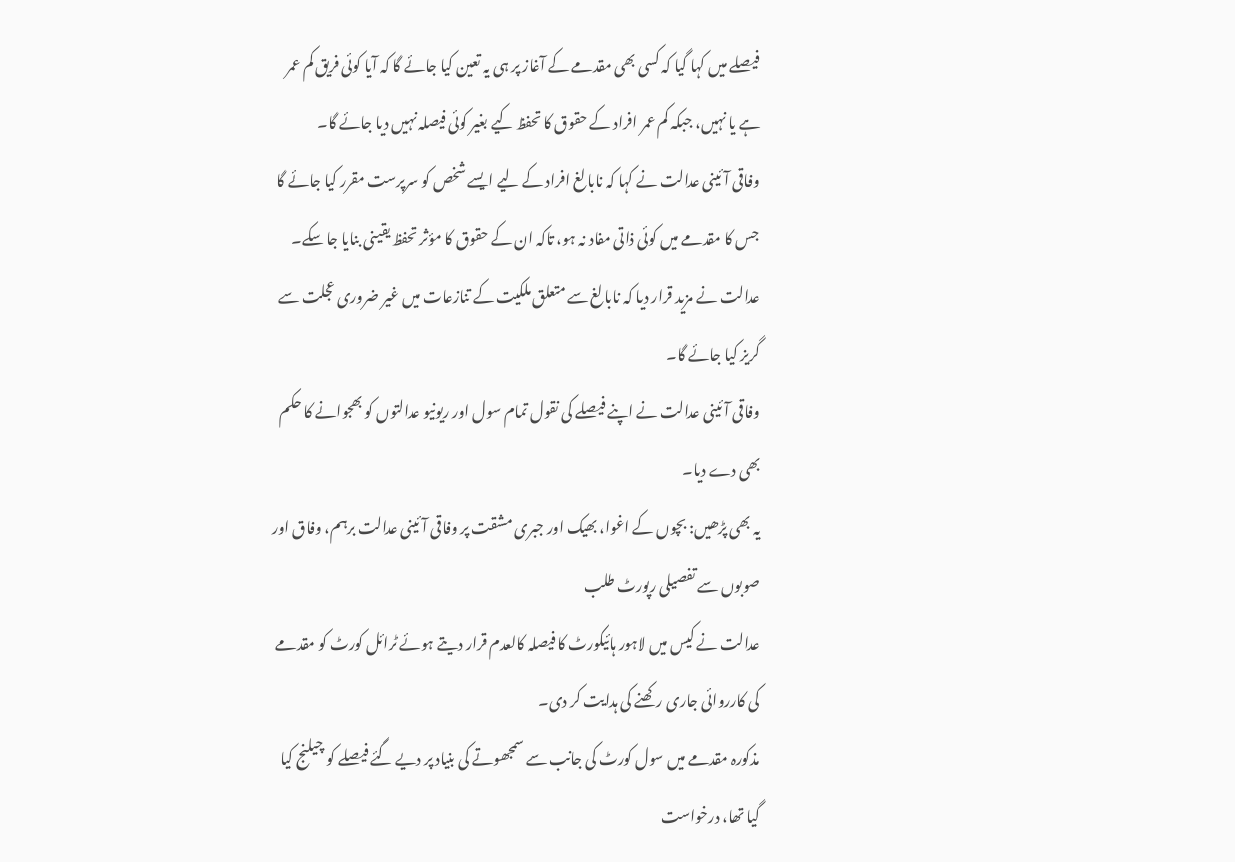فیصلے میں کہا گیا کہ کسی بھی مقدمے کے آغاز پر ہی یہ تعین کیا جائے گا کہ آیا کوئی فریق کم عمر ہے یا نہیں، جبکہ کم عمر افراد کے حقوق کا تحفظ کیے بغیر کوئی فیصلہ نہیں دیا جائے گا۔
وفاقی آئینی عدالت نے کہا کہ نابالغ افراد کے لیے ایسے شخص کو سرپرست مقرر کیا جائے گا جس کا مقدمے میں کوئی ذاتی مفاد نہ ہو، تاکہ ان کے حقوق کا مؤثر تحفظ یقینی بنایا جا سکے۔
عدالت نے مزید قرار دیا کہ نابالغ سے متعلق ملکیت کے تنازعات میں غیر ضروری عجلت سے گریز کیا جائے گا۔
وفاقی آئینی عدالت نے اپنے فیصلے کی نقول تمام سول اور ریونیو عدالتوں کو بھجوانے کا حکم بھی دے دیا۔
یہ بھی پڑھیں: بچوں کے اغوا، بھیک اور جبری مشقت پر وفاقی آئینی عدالت برہم، وفاق اور صوبوں سے تفصیلی رپورٹ طلب
عدالت نے کیس میں لاہور ہائیکورٹ کا فیصلہ کالعدم قرار دیتے ہوئے ٹرائل کورٹ کو مقدمے کی کارروائی جاری رکھنے کی ہدایت کر دی۔
مذکورہ مقدمے میں سول کورٹ کی جانب سے سمجھوتے کی بنیاد پر دیے گئے فیصلے کو چیلنج کیا گیا تھا، درخواست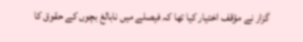گزار نے مؤقف اختیار کیا تھا کہ فیصلے میں نابالغ بچوں کے حقوق کا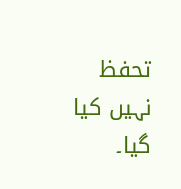تحفظ نہیں کیا گیا۔